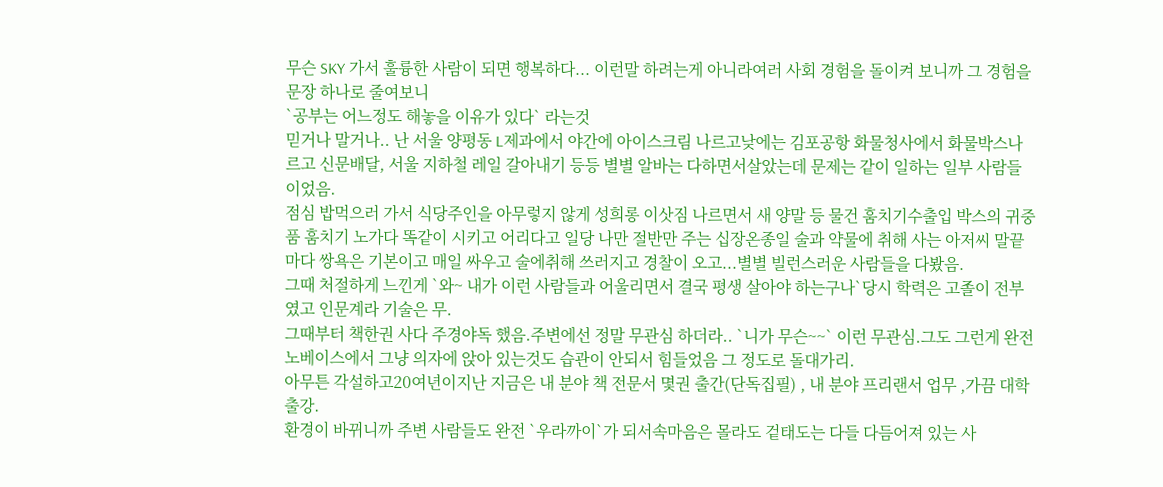무슨 SKY 가서 훌륭한 사람이 되면 행복하다... 이런말 하려는게 아니라여러 사회 경험을 돌이켜 보니까 그 경험을 문장 하나로 줄여보니
`공부는 어느정도 해놓을 이유가 있다` 라는것
믿거나 말거나.. 난 서울 양평동 L제과에서 야간에 아이스크림 나르고낮에는 김포공항 화물청사에서 화물박스나르고 신문배달, 서울 지하철 레일 갈아내기 등등 별별 알바는 다하면서살았는데 문제는 같이 일하는 일부 사람들이었음.
점심 밥먹으러 가서 식당주인을 아무렇지 않게 성희롱 이삿짐 나르면서 새 양말 등 물건 훔치기수출입 박스의 귀중품 훔치기 노가다 똑같이 시키고 어리다고 일당 나만 절반만 주는 십장온종일 술과 약물에 취해 사는 아저씨 말끝마다 쌍욕은 기본이고 매일 싸우고 술에취해 쓰러지고 경찰이 오고...별별 빌런스러운 사람들을 다봤음.
그때 처절하게 느낀게 `와~ 내가 이런 사람들과 어울리면서 결국 평생 살아야 하는구나`당시 학력은 고졸이 전부였고 인문계라 기술은 무.
그때부터 책한권 사다 주경야독 했음.주변에선 정말 무관심 하더라.. `니가 무슨~~` 이런 무관심.그도 그런게 완전 노베이스에서 그냥 의자에 앉아 있는것도 습관이 안되서 힘들었음 그 정도로 돌대가리.
아무튼 각설하고20여년이지난 지금은 내 분야 책 전문서 몇권 출간(단독집필) , 내 분야 프리랜서 업무 ,가끔 대학출강.
환경이 바뀌니까 주변 사람들도 완전 `우라까이`가 되서속마음은 몰라도 겉태도는 다들 다듬어져 있는 사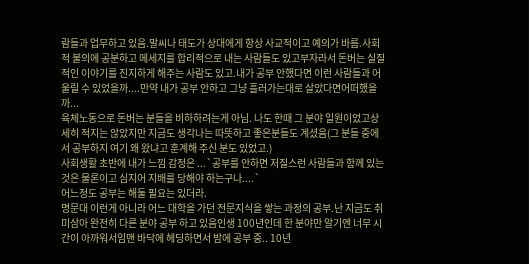람들과 업무하고 있음.말씨나 태도가 상대에게 항상 사교적이고 예의가 바름.사회적 불의에 공분하고 메세지를 합리적으로 내는 사람들도 있고부자라서 돈버는 실질적인 이야기를 진지하게 해주는 사람도 있고.내가 공부 안했다면 이런 사람들과 어울릴 수 있었을까....만약 내가 공부 안하고 그냥 흘러가는대로 살았다면어떠했을까...
육체노동으로 돈버는 분들을 비하하려는게 아님. 나도 한때 그 분야 일원이었고상세히 적지는 않았지만 지금도 생각나는 따뜻하고 좋은분들도 계셨음(그 분들 중에서 공부하지 여기 왜 왔냐고 훈계해 주신 분도 있었고.)
사회생활 초반에 내가 느낌 감정은 ...`공부를 안하면 저질스런 사람들과 함께 있는것은 물론이고 심지어 지배를 당해야 하는구나....`
어느정도 공부는 해둘 필요는 있더라.
명문대 이런게 아니라 어느 대학을 가던 전문지식을 쌓는 과정의 공부.난 지금도 취미삼아 완전히 다른 분야 공부 하고 있음인생 100년인데 한 분야만 알기엔 너무 시간이 아까워서임맨 바닥에 헤딩하면서 밤에 공부 중.. 10년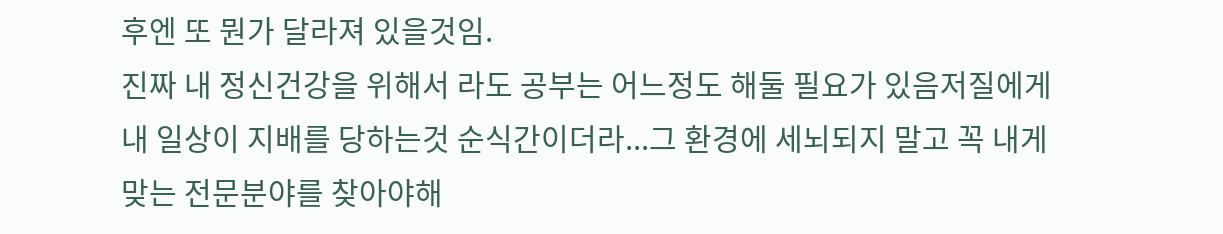후엔 또 뭔가 달라져 있을것임.
진짜 내 정신건강을 위해서 라도 공부는 어느정도 해둘 필요가 있음저질에게 내 일상이 지배를 당하는것 순식간이더라...그 환경에 세뇌되지 말고 꼭 내게 맞는 전문분야를 찾아야해